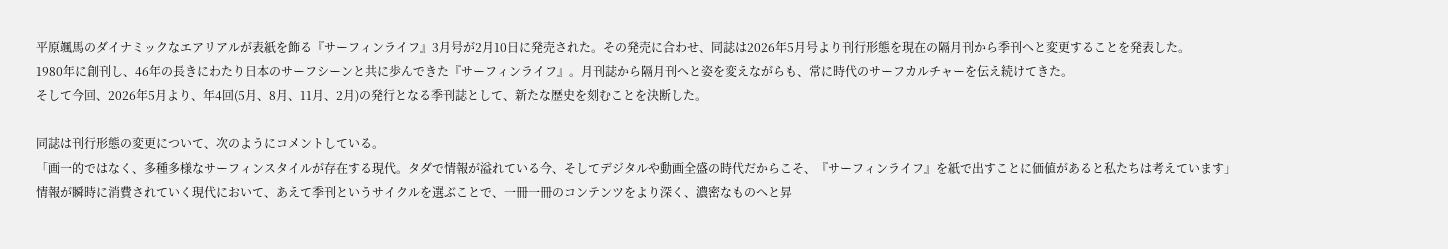平原颯馬のダイナミックなエアリアルが表紙を飾る『サーフィンライフ』3月号が2月10日に発売された。その発売に合わせ、同誌は2026年5月号より刊行形態を現在の隔月刊から季刊へと変更することを発表した。
1980年に創刊し、46年の長きにわたり日本のサーフシーンと共に歩んできた『サーフィンライフ』。月刊誌から隔月刊へと姿を変えながらも、常に時代のサーフカルチャーを伝え続けてきた。
そして今回、2026年5月より、年4回(5月、8月、11月、2月)の発行となる季刊誌として、新たな歴史を刻むことを決断した。

同誌は刊行形態の変更について、次のようにコメントしている。
「画一的ではなく、多種多様なサーフィンスタイルが存在する現代。タダで情報が溢れている今、そしてデジタルや動画全盛の時代だからこそ、『サーフィンライフ』を紙で出すことに価値があると私たちは考えています」
情報が瞬時に消費されていく現代において、あえて季刊というサイクルを選ぶことで、一冊一冊のコンテンツをより深く、濃密なものへと昇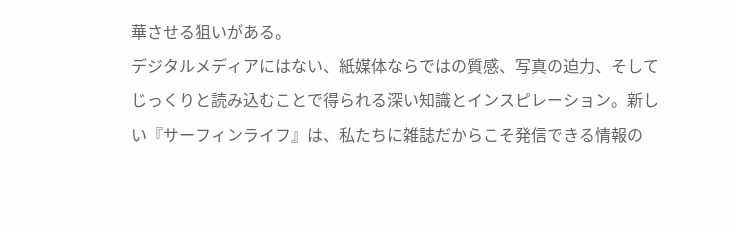華させる狙いがある。
デジタルメディアにはない、紙媒体ならではの質感、写真の迫力、そしてじっくりと読み込むことで得られる深い知識とインスピレーション。新しい『サーフィンライフ』は、私たちに雑誌だからこそ発信できる情報の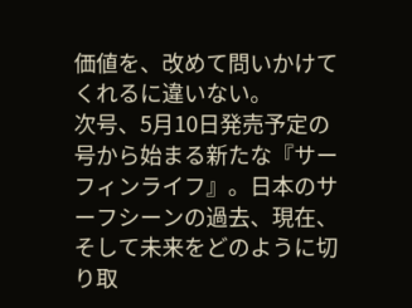価値を、改めて問いかけてくれるに違いない。
次号、5月10日発売予定の号から始まる新たな『サーフィンライフ』。日本のサーフシーンの過去、現在、そして未来をどのように切り取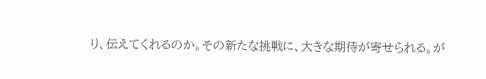り、伝えてくれるのか。その新たな挑戦に、大きな期待が寄せられる。が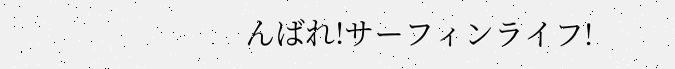んばれ!サーフィンライフ!